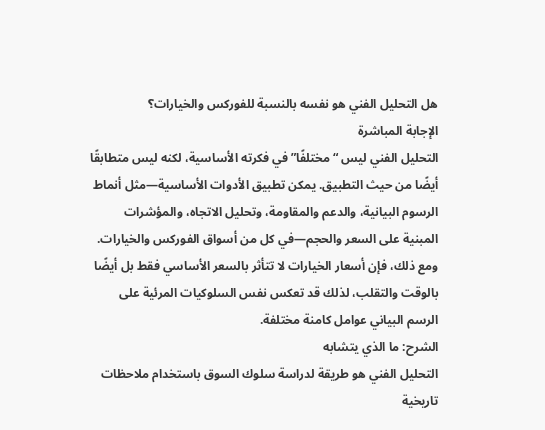هل التحليل الفني هو نفسه بالنسبة للفوركس والخيارات؟
الإجابة المباشرة
التحليل الفني ليس “مختلفًا” في فكرته الأساسية، لكنه ليس متطابقًا أيضًا من حيث التطبيق. يمكن تطبيق الأدوات الأساسية—مثل أنماط الرسوم البيانية، والدعم والمقاومة، وتحليل الاتجاه، والمؤشرات المبنية على السعر والحجم—في كل من أسواق الفوركس والخيارات. ومع ذلك، فإن أسعار الخيارات لا تتأثر بالسعر الأساسي فقط بل أيضًا بالوقت والتقلب، لذلك قد تعكس نفس السلوكيات المرئية على الرسم البياني عوامل كامنة مختلفة.
الشرح: ما الذي يتشابه
التحليل الفني هو طريقة لدراسة سلوك السوق باستخدام ملاحظات تاريخية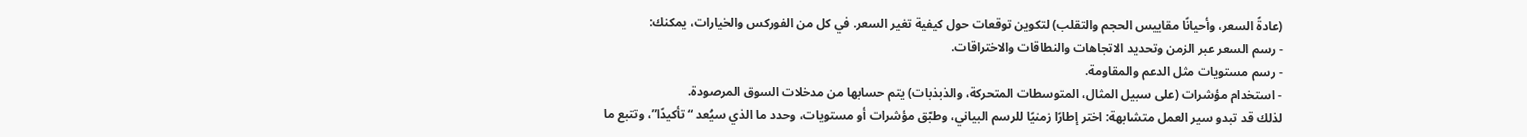(عادةً السعر، وأحيانًا مقاييس الحجم والتقلب) لتكوين توقعات حول كيفية تغير السعر. في كل من الفوركس والخيارات، يمكنك:
- رسم السعر عبر الزمن وتحديد الاتجاهات والنطاقات والاختراقات.
- رسم مستويات مثل الدعم والمقاومة.
- استخدام مؤشرات (على سبيل المثال، المتوسطات المتحركة، والذبذبات) يتم حسابها من مدخلات السوق المرصودة.
لذلك قد تبدو سير العمل متشابهة: اختر إطارًا زمنيًا للرسم البياني، وطبّق مؤشرات أو مستويات، وحدد ما الذي سيُعد “تأكيدًا”، وتتبع ما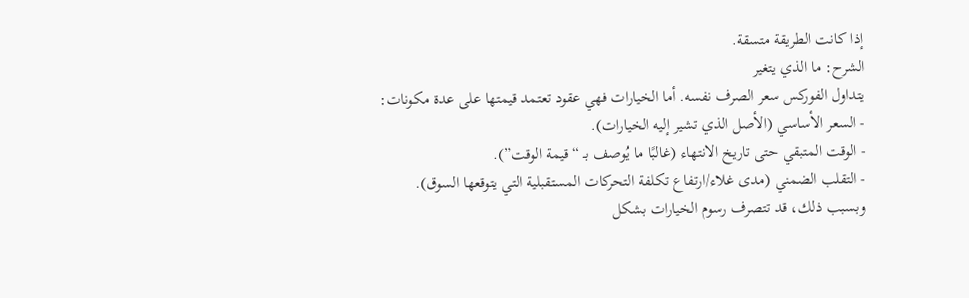إذا كانت الطريقة متسقة.
الشرح: ما الذي يتغير
يتداول الفوركس سعر الصرف نفسه. أما الخيارات فهي عقود تعتمد قيمتها على عدة مكونات:
- السعر الأساسي (الأصل الذي تشير إليه الخيارات).
- الوقت المتبقي حتى تاريخ الانتهاء (غالبًا ما يُوصف بـ “قيمة الوقت”).
- التقلب الضمني (مدى غلاء/ارتفاع تكلفة التحركات المستقبلية التي يتوقعها السوق).
وبسبب ذلك، قد تتصرف رسوم الخيارات بشكل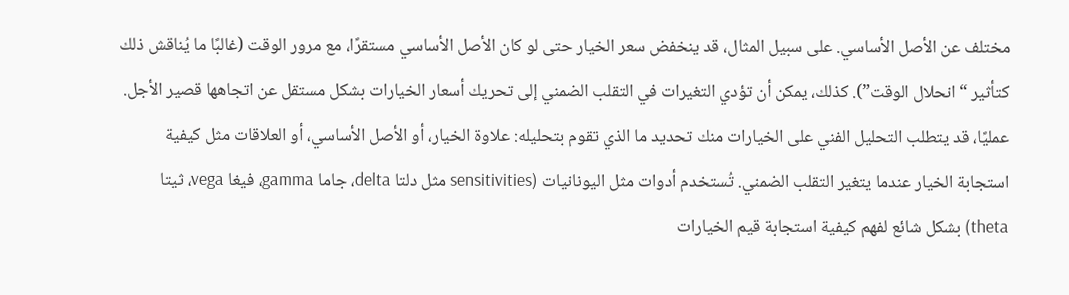مختلف عن الأصل الأساسي. على سبيل المثال، قد ينخفض سعر الخيار حتى لو كان الأصل الأساسي مستقرًا، مع مرور الوقت (غالبًا ما يُناقش ذلك كتأثير “انحلال الوقت”). كذلك، يمكن أن تؤدي التغيرات في التقلب الضمني إلى تحريك أسعار الخيارات بشكل مستقل عن اتجاهها قصير الأجل.
عمليًا، قد يتطلب التحليل الفني على الخيارات منك تحديد ما الذي تقوم بتحليله: علاوة الخيار، أو الأصل الأساسي، أو العلاقات مثل كيفية استجابة الخيار عندما يتغير التقلب الضمني. تُستخدم أدوات مثل اليونانيات (sensitivities مثل دلتا delta، جاما gamma، فيغا vega، ثيتا theta) بشكل شائع لفهم كيفية استجابة قيم الخيارات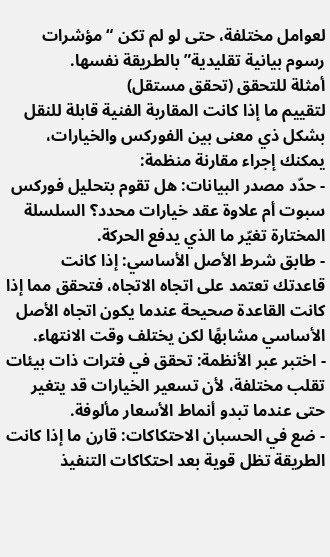لعوامل مختلفة، حتى لو لم تكن “مؤشرات رسوم بيانية تقليدية” بالطريقة نفسها.
أمثلة للتحقق (تحقق مستقل)
لتقييم ما إذا كانت المقاربة الفنية قابلة للنقل بشكل ذي معنى بين الفوركس والخيارات، يمكنك إجراء مقارنة منظمة:
- حدّد مصدر البيانات: هل تقوم بتحليل فوركس سبوت أم علاوة عقد خيارات محدد؟ السلسلة المختارة تغيّر ما الذي يدفع الحركة.
- طابق شرط الأصل الأساسي: إذا كانت قاعدتك تعتمد على اتجاه الاتجاه، فتحقق مما إذا كانت القاعدة صحيحة عندما يكون اتجاه الأصل الأساسي مشابهًا لكن يختلف وقت الانتهاء.
- اختبر عبر الأنظمة: تحقق في فترات ذات بيئات تقلب مختلفة، لأن تسعير الخيارات قد يتغير حتى عندما تبدو أنماط الأسعار مألوفة.
- ضع في الحسبان الاحتكاكات: قارن ما إذا كانت الطريقة تظل قوية بعد احتكاكات التنفيذ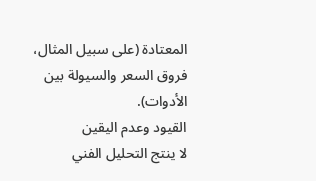المعتادة (على سبيل المثال، فروق السعر والسيولة بين الأدوات).
القيود وعدم اليقين
لا ينتج التحليل الفني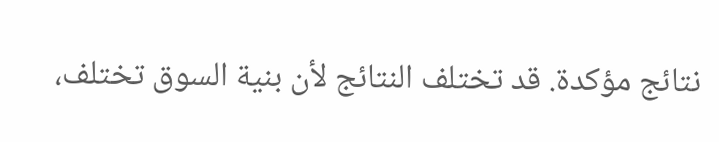نتائج مؤكدة. قد تختلف النتائج لأن بنية السوق تختلف،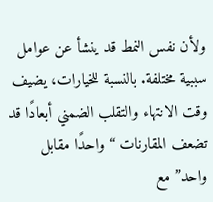ولأن نفس النمط قد ينشأ عن عوامل سببية مختلفة. بالنسبة للخيارات، يضيف وقت الانتهاء والتقلب الضمني أبعادًا قد تضعف المقارنات “واحدًا مقابل واحد” مع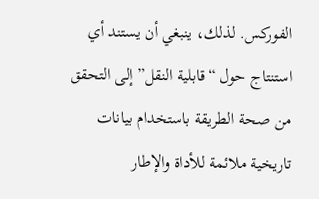الفوركس. لذلك، ينبغي أن يستند أي استنتاج حول “قابلية النقل” إلى التحقق من صحة الطريقة باستخدام بيانات تاريخية ملائمة للأداة والإطار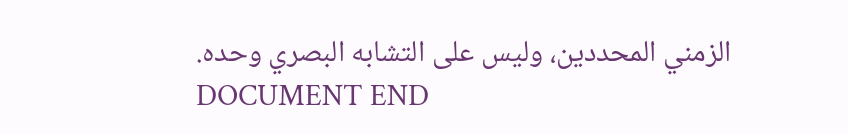الزمني المحددين، وليس على التشابه البصري وحده.
DOCUMENT END